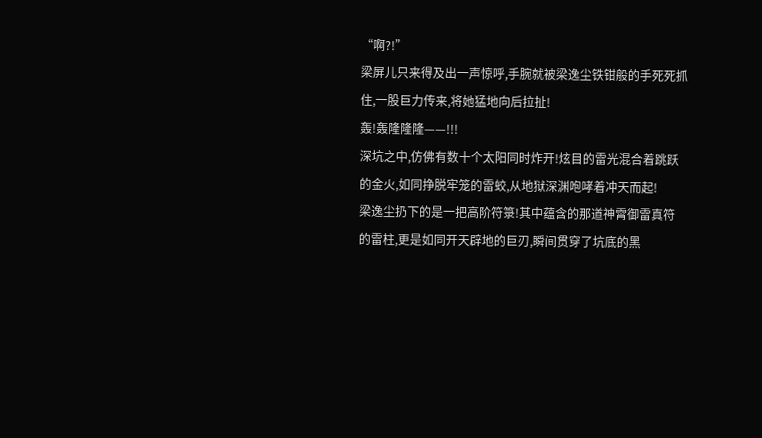“啊?!”
梁屏儿只来得及出一声惊呼,手腕就被梁逸尘铁钳般的手死死抓住,一股巨力传来,将她猛地向后拉扯!
轰!轰隆隆隆——!!!
深坑之中,仿佛有数十个太阳同时炸开!炫目的雷光混合着跳跃的金火,如同挣脱牢笼的雷蛟,从地狱深渊咆哮着冲天而起!
梁逸尘扔下的是一把高阶符箓!其中蕴含的那道神霄御雷真符的雷柱,更是如同开天辟地的巨刃,瞬间贯穿了坑底的黑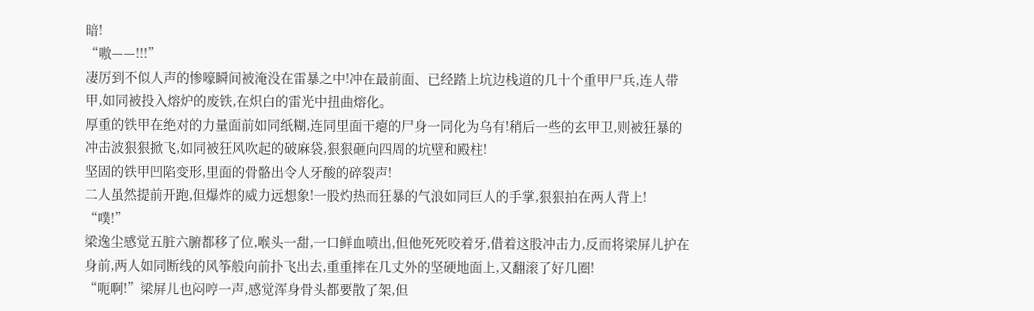暗!
“嗷——!!!”
凄厉到不似人声的惨嚎瞬间被淹没在雷暴之中!冲在最前面、已经踏上坑边栈道的几十个重甲尸兵,连人带甲,如同被投入熔炉的废铁,在炽白的雷光中扭曲熔化。
厚重的铁甲在绝对的力量面前如同纸糊,连同里面干瘪的尸身一同化为乌有!稍后一些的玄甲卫,则被狂暴的冲击波狠狠掀飞,如同被狂风吹起的破麻袋,狠狠砸向四周的坑壁和殿柱!
坚固的铁甲凹陷变形,里面的骨骼出令人牙酸的碎裂声!
二人虽然提前开跑,但爆炸的威力远想象!一股灼热而狂暴的气浪如同巨人的手掌,狠狠拍在两人背上!
“噗!”
梁逸尘感觉五脏六腑都移了位,喉头一甜,一口鲜血喷出,但他死死咬着牙,借着这股冲击力,反而将梁屏儿护在身前,两人如同断线的风筝般向前扑飞出去,重重摔在几丈外的坚硬地面上,又翻滚了好几圈!
“呃啊!”梁屏儿也闷哼一声,感觉浑身骨头都要散了架,但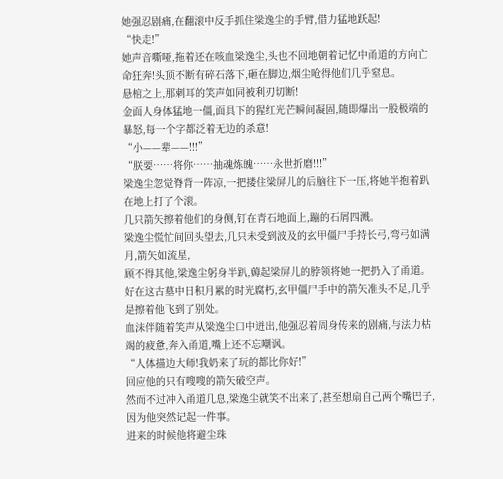她强忍剧痛,在翻滚中反手抓住梁逸尘的手臂,借力猛地跃起!
“快走!”
她声音嘶哑,拖着还在咳血梁逸尘,头也不回地朝着记忆中甬道的方向亡命狂奔!头顶不断有碎石落下,砸在脚边,烟尘呛得他们几乎窒息。
悬棺之上,那刺耳的笑声如同被利刃切断!
金面人身体猛地一僵,面具下的猩红光芒瞬间凝固,随即爆出一股极端的暴怒,每一个字都泛着无边的杀意!
“小——辈——!!!”
“朕要……将你……抽魂炼魄……永世折磨!!!”
梁逸尘忽觉脊背一阵凉,一把搂住梁屏儿的后脑往下一压,将她半抱着趴在地上打了个滚。
几只箭矢擦着他们的身侧,钉在青石地面上,蹦的石屑四溅。
梁逸尘慌忙间回头望去,几只未受到波及的玄甲僵尸手持长弓,弯弓如满月,箭矢如流星,
顾不得其他,梁逸尘躬身半趴,薅起梁屏儿的脖领将她一把扔入了甬道。
好在这古墓中日积月累的时光腐朽,玄甲僵尸手中的箭矢准头不足,几乎是擦着他飞到了别处。
血沫伴随着笑声从梁逸尘口中迸出,他强忍着周身传来的剧痛,与法力枯竭的疲惫,奔入甬道,嘴上还不忘嘲讽。
“人体描边大师!我奶来了玩的都比你好!”
回应他的只有嗖嗖的箭矢破空声。
然而不过冲入甬道几息,梁逸尘就笑不出来了,甚至想扇自己两个嘴巴子,因为他突然记起一件事。
进来的时候他将避尘珠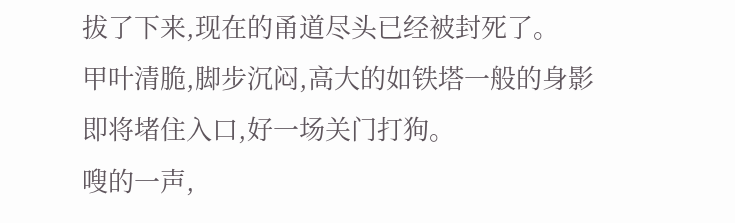拔了下来,现在的甬道尽头已经被封死了。
甲叶清脆,脚步沉闷,高大的如铁塔一般的身影即将堵住入口,好一场关门打狗。
嗖的一声,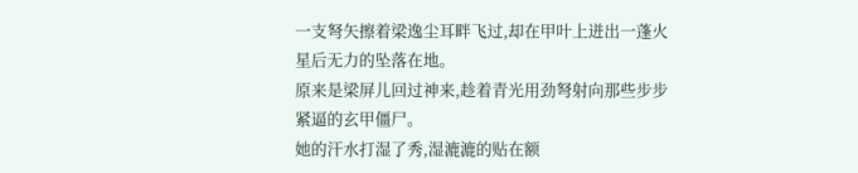一支弩矢擦着梁逸尘耳畔飞过,却在甲叶上迸出一蓬火星后无力的坠落在地。
原来是梁屏儿回过神来,趁着青光用劲弩射向那些步步紧逼的玄甲僵尸。
她的汗水打湿了秀,湿漉漉的贴在额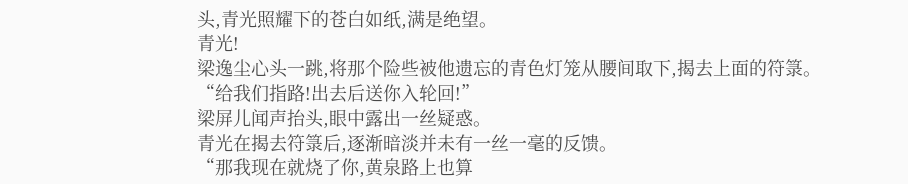头,青光照耀下的苍白如纸,满是绝望。
青光!
梁逸尘心头一跳,将那个险些被他遗忘的青色灯笼从腰间取下,揭去上面的符箓。
“给我们指路!出去后送你入轮回!”
梁屏儿闻声抬头,眼中露出一丝疑惑。
青光在揭去符箓后,逐渐暗淡并未有一丝一毫的反馈。
“那我现在就烧了你,黄泉路上也算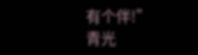有个伴!”
青光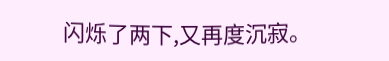闪烁了两下,又再度沉寂。